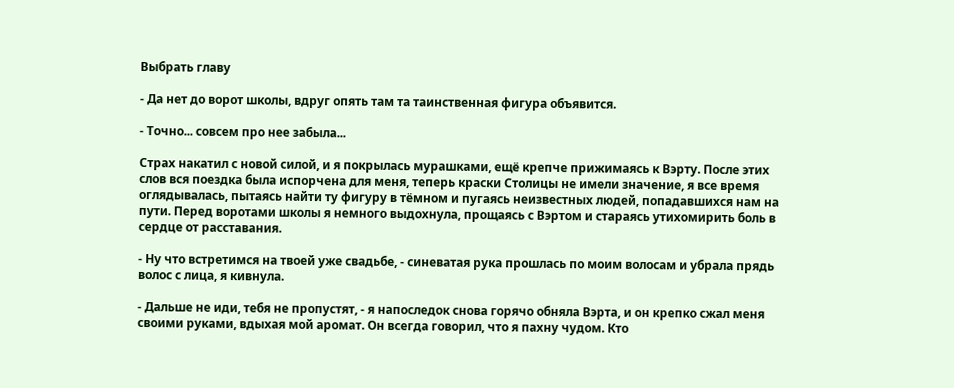Выбрать главу

- Да нет до ворот школы, вдруг опять там та таинственная фигура объявится.

- Точно... совсем про нее забыла...

Страх накатил с новой силой, и я покрылась мурашками, ещё крепче прижимаясь к Вэрту. После этих слов вся поездка была испорчена для меня, теперь краски Столицы не имели значение, я все время оглядывалась, пытаясь найти ту фигуру в тёмном и пугаясь неизвестных людей, попадавшихся нам на пути. Перед воротами школы я немного выдохнула, прощаясь с Вэртом и стараясь утихомирить боль в сердце от расставания.

- Ну что встретимся на твоей уже свадьбе, - синеватая рука прошлась по моим волосам и убрала прядь волос с лица, я кивнула.

- Дальше не иди, тебя не пропустят, - я напоследок снова горячо обняла Вэрта, и он крепко сжал меня своими руками, вдыхая мой аромат. Он всегда говорил, что я пахну чудом. Кто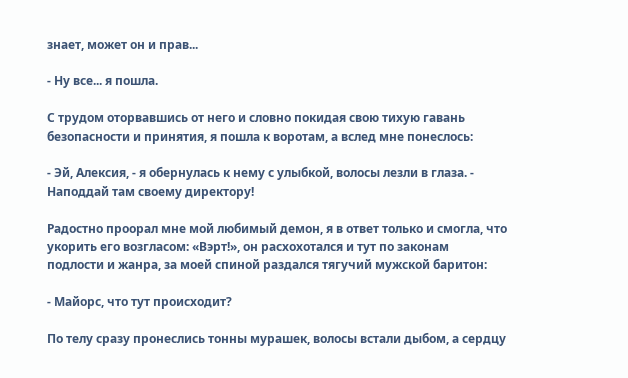знает, может он и прав...

- Ну все... я пошла.

С трудом оторвавшись от него и словно покидая свою тихую гавань безопасности и принятия, я пошла к воротам, а вслед мне понеслось:

- Эй, Алексия, - я обернулась к нему с улыбкой, волосы лезли в глаза. - Наподдай там своему директору!

Радостно проорал мне мой любимый демон, я в ответ только и смогла, что укорить его возгласом: «Вэрт!», он расхохотался и тут по законам подлости и жанра, за моей спиной раздался тягучий мужской баритон:

- Майорс, что тут происходит?

По телу сразу пронеслись тонны мурашек, волосы встали дыбом, а сердцу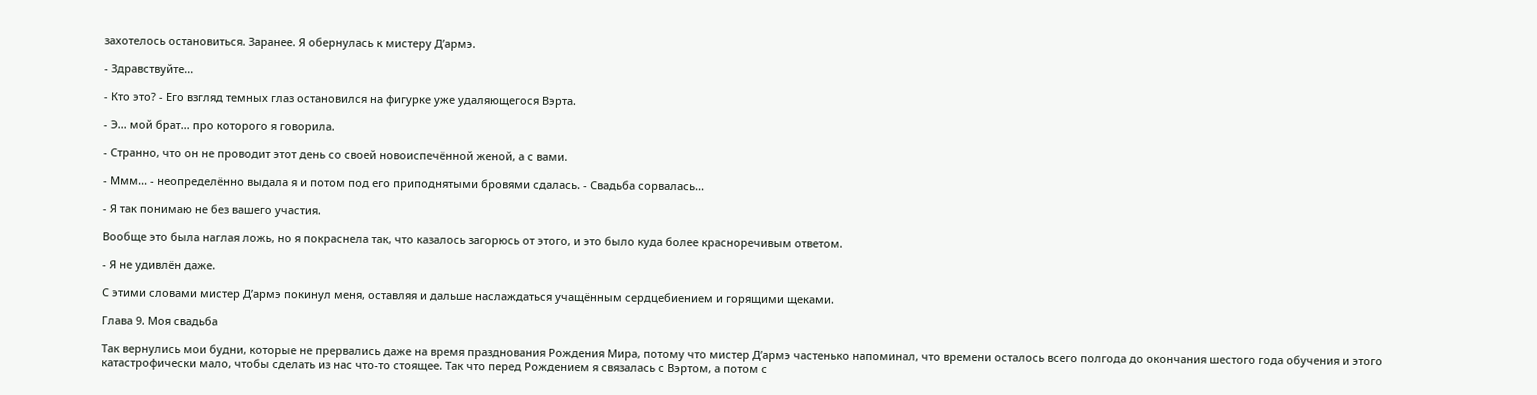захотелось остановиться. Заранее. Я обернулась к мистеру Д’армэ.

- Здравствуйте...

- Кто это? - Его взгляд темных глаз остановился на фигурке уже удаляющегося Вэрта.

- Э... мой брат... про которого я говорила.

- Странно, что он не проводит этот день со своей новоиспечённой женой, а с вами.

- Ммм... - неопределённо выдала я и потом под его приподнятыми бровями сдалась. - Свадьба сорвалась...

- Я так понимаю не без вашего участия.

Вообще это была наглая ложь, но я покраснела так, что казалось загорюсь от этого, и это было куда более красноречивым ответом.

- Я не удивлён даже.

С этими словами мистер Д’армэ покинул меня, оставляя и дальше наслаждаться учащённым сердцебиением и горящими щеками.

Глава 9. Моя свадьба

Так вернулись мои будни, которые не прервались даже на время празднования Рождения Мира, потому что мистер Д’армэ частенько напоминал, что времени осталось всего полгода до окончания шестого года обучения и этого катастрофически мало, чтобы сделать из нас что-то стоящее. Так что перед Рождением я связалась с Вэртом, а потом с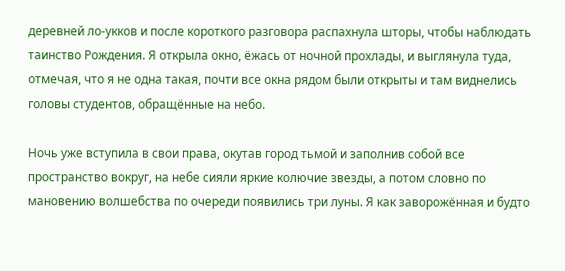деревней ло-укков и после короткого разговора распахнула шторы, чтобы наблюдать таинство Рождения. Я открыла окно, ёжась от ночной прохлады, и выглянула туда, отмечая, что я не одна такая, почти все окна рядом были открыты и там виднелись головы студентов, обращённые на небо.

Ночь уже вступила в свои права, окутав город тьмой и заполнив собой все пространство вокруг, на небе сияли яркие колючие звезды, а потом словно по мановению волшебства по очереди появились три луны. Я как заворожённая и будто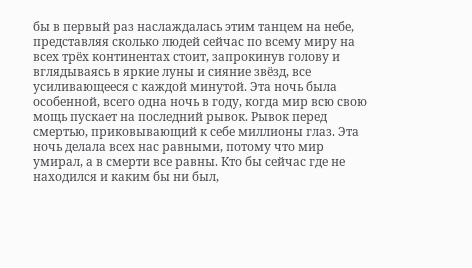бы в первый раз наслаждалась этим танцем на небе, представляя сколько людей сейчас по всему миру на всех трёх континентах стоит, запрокинув голову и вглядываясь в яркие луны и сияние звёзд, все усиливающееся с каждой минутой. Эта ночь была особенной, всего одна ночь в году, когда мир всю свою мощь пускает на последний рывок. Рывок перед смертью, приковывающий к себе миллионы глаз. Эта ночь делала всех нас равными, потому что мир умирал, а в смерти все равны. Кто бы сейчас где не находился и каким бы ни был,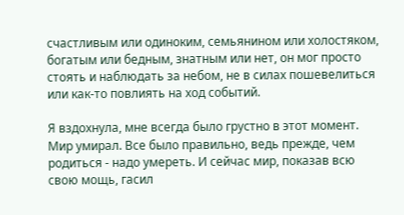счастливым или одиноким, семьянином или холостяком, богатым или бедным, знатным или нет, он мог просто стоять и наблюдать за небом, не в силах пошевелиться или как-то повлиять на ход событий.

Я вздохнула, мне всегда было грустно в этот момент. Мир умирал. Все было правильно, ведь прежде, чем родиться - надо умереть. И сейчас мир, показав всю свою мощь, гасил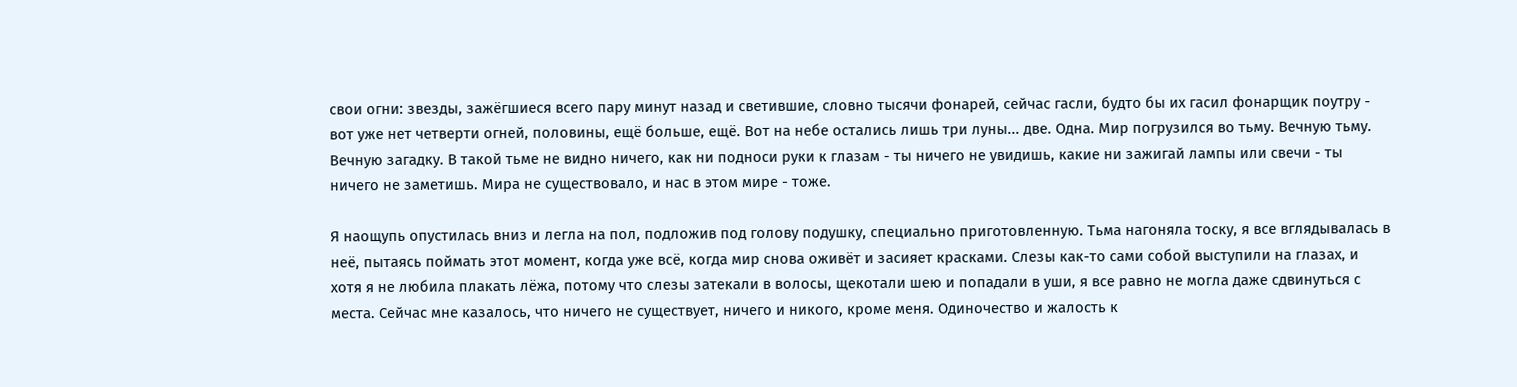свои огни: звезды, зажёгшиеся всего пару минут назад и светившие, словно тысячи фонарей, сейчас гасли, будто бы их гасил фонарщик поутру - вот уже нет четверти огней, половины, ещё больше, ещё. Вот на небе остались лишь три луны... две. Одна. Мир погрузился во тьму. Вечную тьму. Вечную загадку. В такой тьме не видно ничего, как ни подноси руки к глазам - ты ничего не увидишь, какие ни зажигай лампы или свечи - ты ничего не заметишь. Мира не существовало, и нас в этом мире - тоже.

Я наощупь опустилась вниз и легла на пол, подложив под голову подушку, специально приготовленную. Тьма нагоняла тоску, я все вглядывалась в неё, пытаясь поймать этот момент, когда уже всё, когда мир снова оживёт и засияет красками. Слезы как-то сами собой выступили на глазах, и хотя я не любила плакать лёжа, потому что слезы затекали в волосы, щекотали шею и попадали в уши, я все равно не могла даже сдвинуться с места. Сейчас мне казалось, что ничего не существует, ничего и никого, кроме меня. Одиночество и жалость к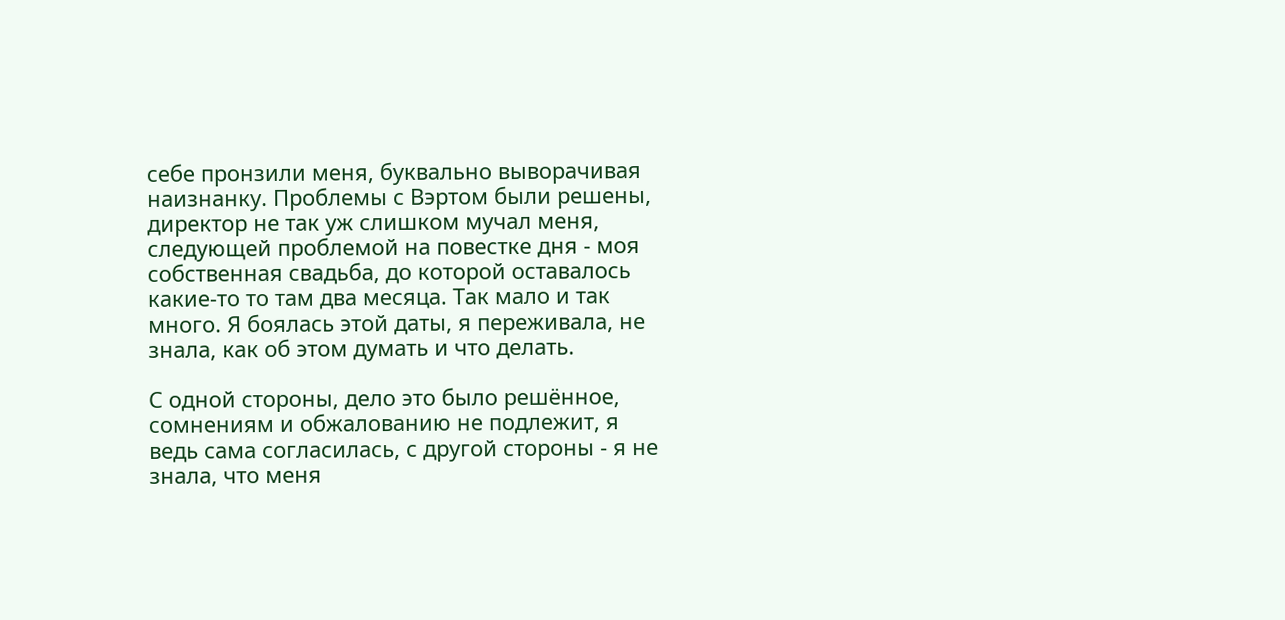себе пронзили меня, буквально выворачивая наизнанку. Проблемы с Вэртом были решены, директор не так уж слишком мучал меня, следующей проблемой на повестке дня - моя собственная свадьба, до которой оставалось какие-то то там два месяца. Так мало и так много. Я боялась этой даты, я переживала, не знала, как об этом думать и что делать.

С одной стороны, дело это было решённое, сомнениям и обжалованию не подлежит, я ведь сама согласилась, с другой стороны - я не знала, что меня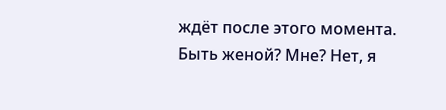ждёт после этого момента. Быть женой? Мне? Нет, я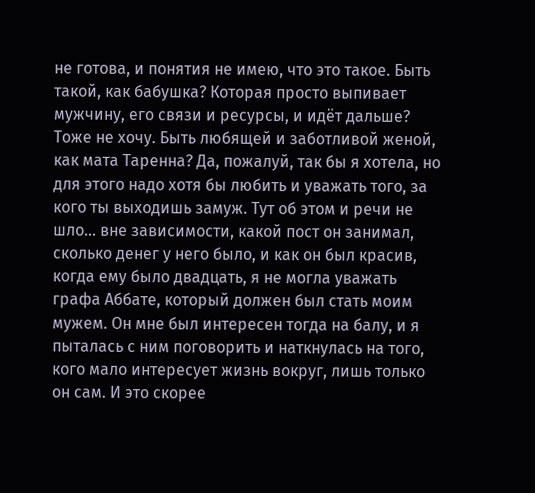не готова, и понятия не имею, что это такое. Быть такой, как бабушка? Которая просто выпивает мужчину, его связи и ресурсы, и идёт дальше? Тоже не хочу. Быть любящей и заботливой женой, как мата Таренна? Да, пожалуй, так бы я хотела, но для этого надо хотя бы любить и уважать того, за кого ты выходишь замуж. Тут об этом и речи не шло... вне зависимости, какой пост он занимал, сколько денег у него было, и как он был красив, когда ему было двадцать, я не могла уважать графа Аббате, который должен был стать моим мужем. Он мне был интересен тогда на балу, и я пыталась с ним поговорить и наткнулась на того, кого мало интересует жизнь вокруг, лишь только он сам. И это скорее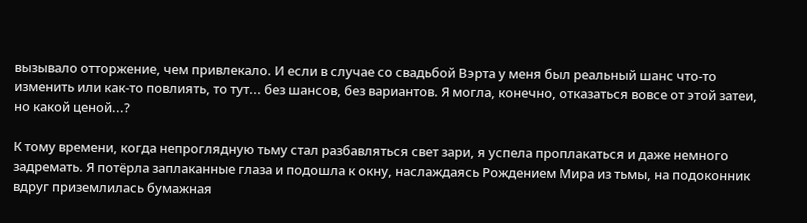вызывало отторжение, чем привлекало. И если в случае со свадьбой Вэрта у меня был реальный шанс что-то изменить или как-то повлиять, то тут... без шансов, без вариантов. Я могла, конечно, отказаться вовсе от этой затеи, но какой ценой...?

К тому времени, когда непроглядную тьму стал разбавляться свет зари, я успела проплакаться и даже немного задремать. Я потёрла заплаканные глаза и подошла к окну, наслаждаясь Рождением Мира из тьмы, на подоконник вдруг приземлилась бумажная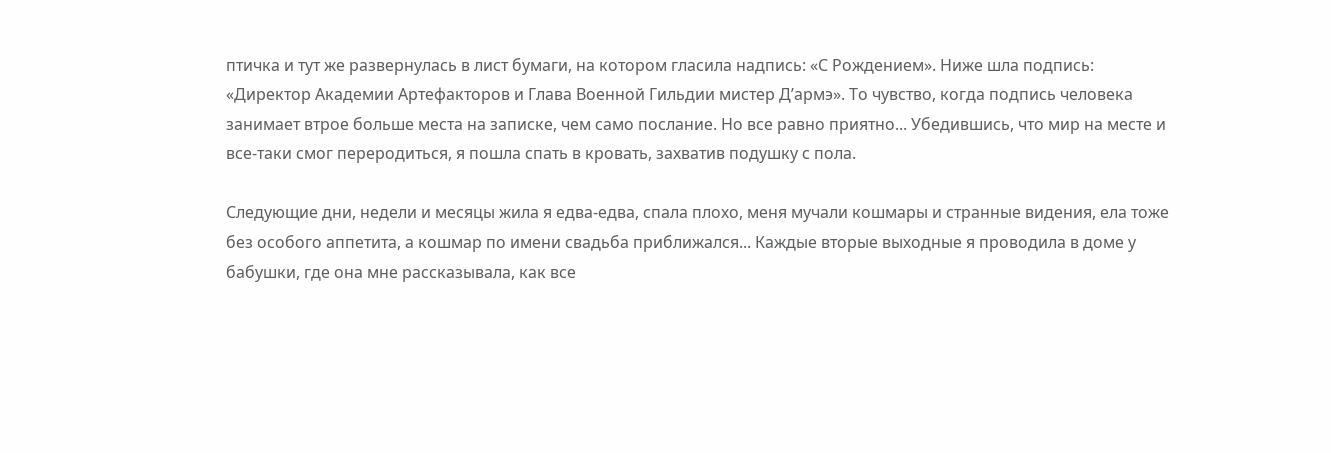птичка и тут же развернулась в лист бумаги, на котором гласила надпись: «С Рождением». Ниже шла подпись: «Директор Академии Артефакторов и Глава Военной Гильдии мистер Д’армэ». То чувство, когда подпись человека занимает втрое больше места на записке, чем само послание. Но все равно приятно... Убедившись, что мир на месте и все-таки смог переродиться, я пошла спать в кровать, захватив подушку с пола.

Следующие дни, недели и месяцы жила я едва-едва, спала плохо, меня мучали кошмары и странные видения, ела тоже без особого аппетита, а кошмар по имени свадьба приближался... Каждые вторые выходные я проводила в доме у бабушки, где она мне рассказывала, как все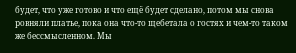будет, что уже готово и что ещё будет сделано, потом мы снова ровняли платье, пока она что-то щебетала о гостях и чем-то таком же бессмысленном. Мы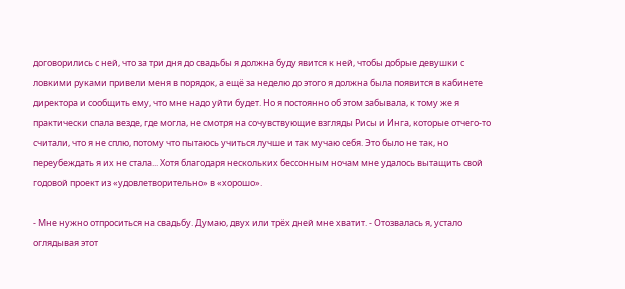договорились с ней, что за три дня до свадьбы я должна буду явится к ней, чтобы добрые девушки с ловкими руками привели меня в порядок, а ещё за неделю до этого я должна была появится в кабинете директора и сообщить ему, что мне надо уйти будет. Но я постоянно об этом забывала, к тому же я практически спала везде, где могла, не смотря на сочувствующие взгляды Рисы и Инга, которые отчего-то считали, что я не сплю, потому что пытаюсь учиться лучше и так мучаю себя. Это было не так, но переубеждать я их не стала... Хотя благодаря нескольких бессонным ночам мне удалось вытащить свой годовой проект из «удовлетворительно» в «хорошо».

- Мне нужно отпроситься на свадьбу. Думаю, двух или трёх дней мне хватит. - Отозвалась я, устало оглядывая этот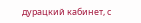дурацкий кабинет, с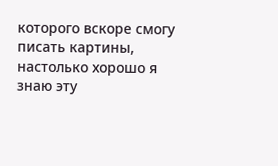которого вскоре смогу писать картины, настолько хорошо я знаю эту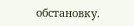обстановку.